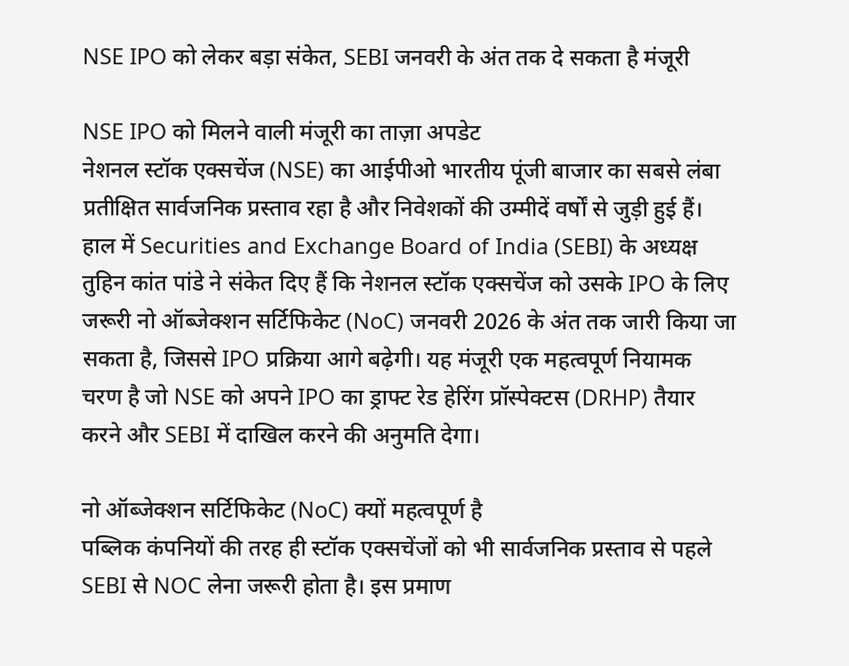NSE IPO को लेकर बड़ा संकेत, SEBI जनवरी के अंत तक दे सकता है मंजूरी

NSE IPO को मिलने वाली मंजूरी का ताज़ा अपडेट
नेशनल स्टॉक एक्सचेंज (NSE) का आईपीओ भारतीय पूंजी बाजार का सबसे लंबा प्रतीक्षित सार्वजनिक प्रस्ताव रहा है और निवेशकों की उम्मीदें वर्षों से जुड़ी हुई हैं। हाल में Securities and Exchange Board of India (SEBI) के अध्यक्ष तुहिन कांत पांडे ने संकेत दिए हैं कि नेशनल स्टॉक एक्सचेंज को उसके IPO के लिए जरूरी नो ऑब्जेक्शन सर्टिफिकेट (NoC) जनवरी 2026 के अंत तक जारी किया जा सकता है, जिससे IPO प्रक्रिया आगे बढ़ेगी। यह मंजूरी एक महत्वपूर्ण नियामक चरण है जो NSE को अपने IPO का ड्राफ्ट रेड हेरिंग प्रॉस्पेक्टस (DRHP) तैयार करने और SEBI में दाखिल करने की अनुमति देगा।

नो ऑब्जेक्शन सर्टिफिकेट (NoC) क्यों महत्वपूर्ण है
पब्लिक कंपनियों की तरह ही स्टॉक एक्सचेंजों को भी सार्वजनिक प्रस्ताव से पहले SEBI से NOC लेना जरूरी होता है। इस प्रमाण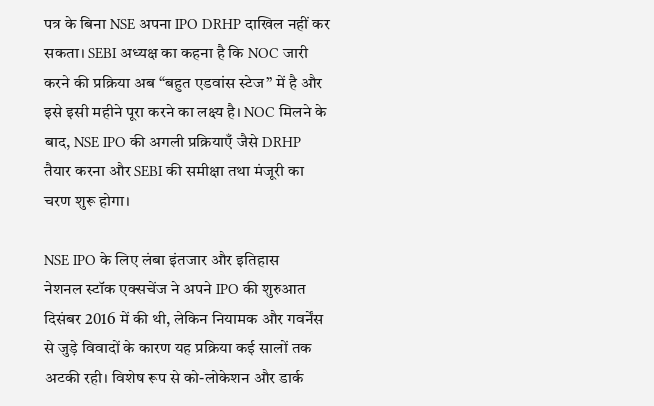पत्र के बिना NSE अपना IPO DRHP दाखिल नहीं कर सकता। SEBI अध्यक्ष का कहना है कि NOC जारी करने की प्रक्रिया अब “बहुत एडवांस स्टेज” में है और इसे इसी महीने पूरा करने का लक्ष्य है। NOC मिलने के बाद, NSE IPO की अगली प्रक्रियाएँ जैसे DRHP तैयार करना और SEBI की समीक्षा तथा मंजूरी का चरण शुरू होगा।

NSE IPO के लिए लंबा इंतजार और इतिहास
नेशनल स्टॉक एक्सचेंज ने अपने IPO की शुरुआत दिसंबर 2016 में की थी, लेकिन नियामक और गवर्नेंस से जुड़े विवादों के कारण यह प्रक्रिया कई सालों तक अटकी रही। विशेष रूप से को-लोकेशन और डार्क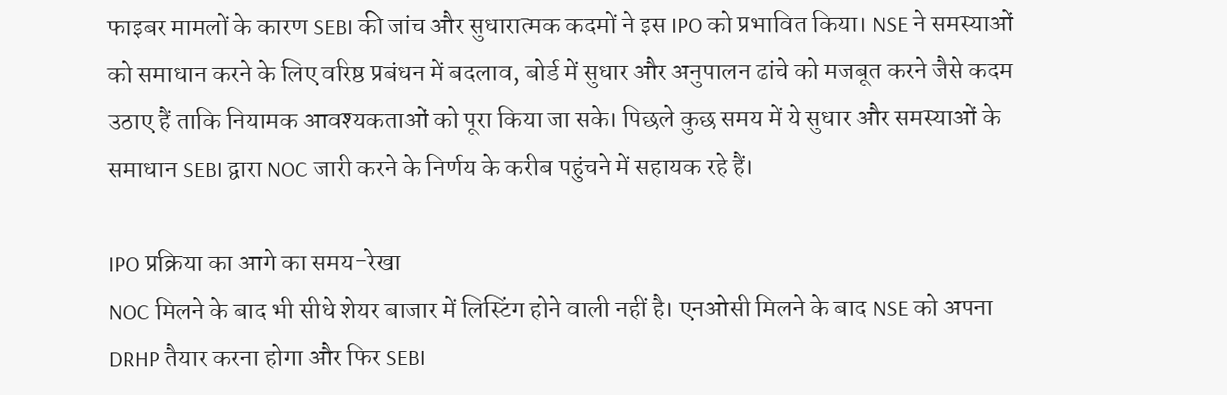फाइबर मामलों के कारण SEBI की जांच और सुधारात्मक कदमों ने इस IPO को प्रभावित किया। NSE ने समस्याओं को समाधान करने के लिए वरिष्ठ प्रबंधन में बदलाव, बोर्ड में सुधार और अनुपालन ढांचे को मजबूत करने जैसे कदम उठाए हैं ताकि नियामक आवश्यकताओं को पूरा किया जा सके। पिछले कुछ समय में ये सुधार और समस्याओं के समाधान SEBI द्वारा NOC जारी करने के निर्णय के करीब पहुंचने में सहायक रहे हैं।

IPO प्रक्रिया का आगे का समय-रेखा
NOC मिलने के बाद भी सीधे शेयर बाजार में लिस्टिंग होने वाली नहीं है। एनओसी मिलने के बाद NSE को अपना DRHP तैयार करना होगा और फिर SEBI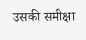उसकी समीक्षा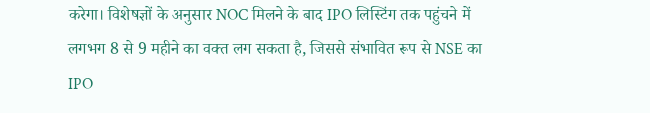करेगा। विशेषज्ञों के अनुसार NOC मिलने के बाद IPO लिस्टिंग तक पहुंचने में लगभग 8 से 9 महीने का वक्त लग सकता है, जिससे संभावित रूप से NSE का IPO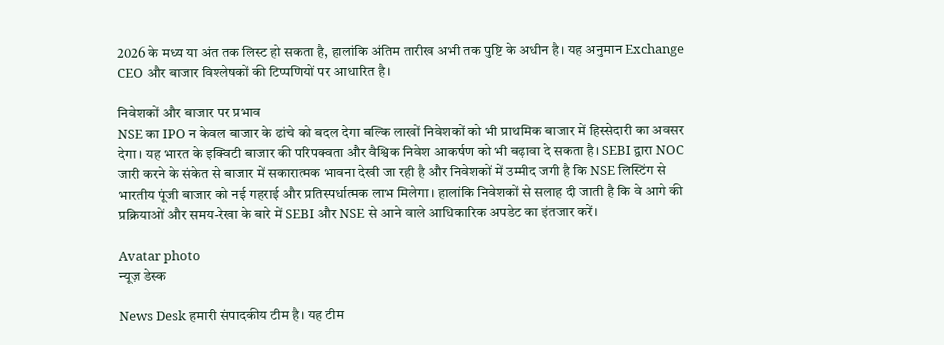2026 के मध्य या अंत तक लिस्ट हो सकता है, हालांकि अंतिम तारीख अभी तक पुष्टि के अधीन है। यह अनुमान Exchange CEO और बाजार विश्लेषकों की टिप्पणियों पर आधारित है।

निवेशकों और बाजार पर प्रभाव
NSE का IPO न केवल बाजार के ढांचे को बदल देगा बल्कि लाखों निवेशकों को भी प्राथमिक बाजार में हिस्सेदारी का अवसर देगा। यह भारत के इक्विटी बाजार की परिपक्वता और वैश्विक निवेश आकर्षण को भी बढ़ावा दे सकता है। SEBI द्वारा NOC जारी करने के संकेत से बाजार में सकारात्मक भावना देखी जा रही है और निवेशकों में उम्मीद जगी है कि NSE लिस्टिंग से भारतीय पूंजी बाजार को नई गहराई और प्रतिस्पर्धात्मक लाभ मिलेगा। हालांकि निवेशकों से सलाह दी जाती है कि वे आगे की प्रक्रियाओं और समय-रेखा के बारे में SEBI और NSE से आने वाले आधिकारिक अपडेट का इंतजार करें।

Avatar photo
न्यूज़ डेस्क

News Desk हमारी संपादकीय टीम है। यह टीम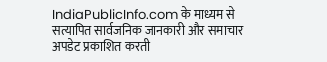IndiaPublicInfo.com के माध्यम से सत्यापित सार्वजनिक जानकारी और समाचार अपडेट प्रकाशित करती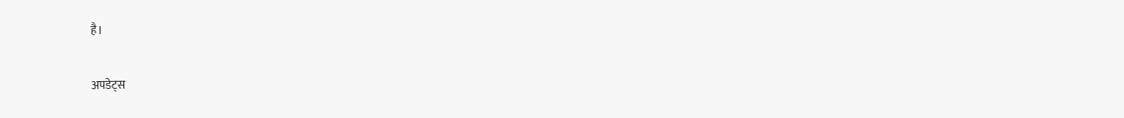है।

अपडेट्स